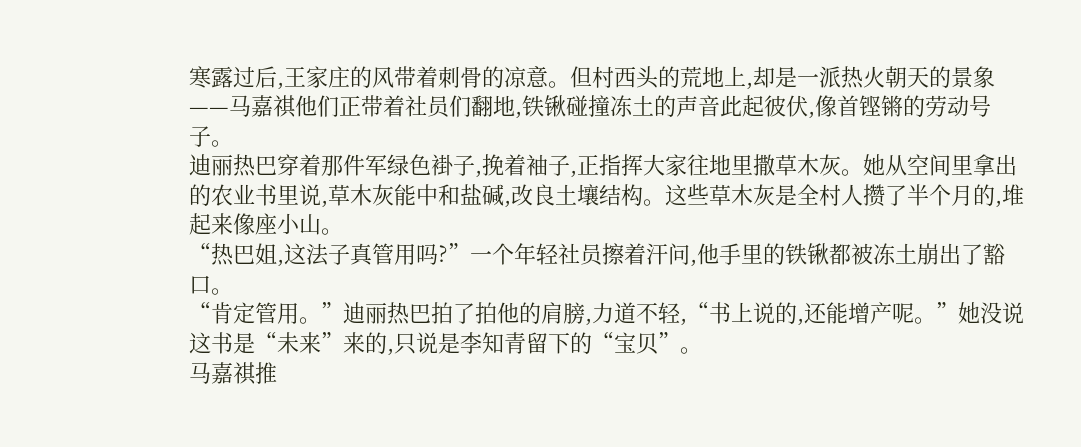寒露过后,王家庄的风带着刺骨的凉意。但村西头的荒地上,却是一派热火朝天的景象——马嘉祺他们正带着社员们翻地,铁锹碰撞冻土的声音此起彼伏,像首铿锵的劳动号子。
迪丽热巴穿着那件军绿色褂子,挽着袖子,正指挥大家往地里撒草木灰。她从空间里拿出的农业书里说,草木灰能中和盐碱,改良土壤结构。这些草木灰是全村人攒了半个月的,堆起来像座小山。
“热巴姐,这法子真管用吗?”一个年轻社员擦着汗问,他手里的铁锹都被冻土崩出了豁口。
“肯定管用。”迪丽热巴拍了拍他的肩膀,力道不轻,“书上说的,还能增产呢。”她没说这书是“未来”来的,只说是李知青留下的“宝贝”。
马嘉祺推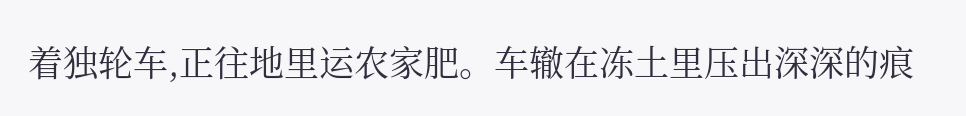着独轮车,正往地里运农家肥。车辙在冻土里压出深深的痕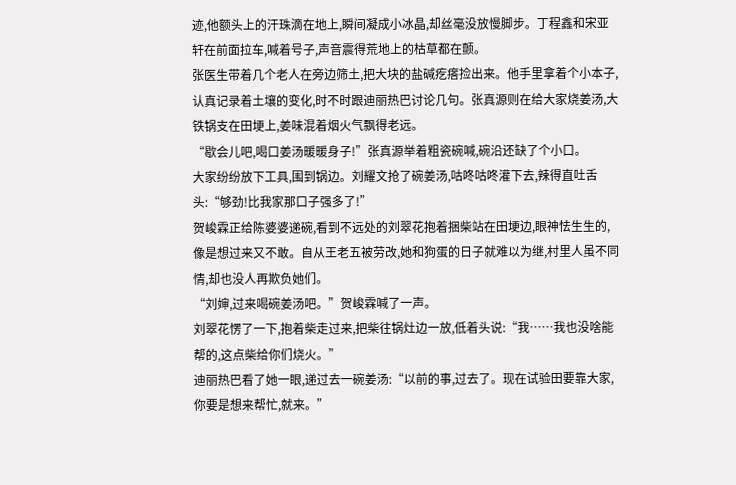迹,他额头上的汗珠滴在地上,瞬间凝成小冰晶,却丝毫没放慢脚步。丁程鑫和宋亚轩在前面拉车,喊着号子,声音震得荒地上的枯草都在颤。
张医生带着几个老人在旁边筛土,把大块的盐碱疙瘩捡出来。他手里拿着个小本子,认真记录着土壤的变化,时不时跟迪丽热巴讨论几句。张真源则在给大家烧姜汤,大铁锅支在田埂上,姜味混着烟火气飘得老远。
“歇会儿吧,喝口姜汤暖暖身子!”张真源举着粗瓷碗喊,碗沿还缺了个小口。
大家纷纷放下工具,围到锅边。刘耀文抢了碗姜汤,咕咚咕咚灌下去,辣得直吐舌头:“够劲!比我家那口子强多了!”
贺峻霖正给陈婆婆递碗,看到不远处的刘翠花抱着捆柴站在田埂边,眼神怯生生的,像是想过来又不敢。自从王老五被劳改,她和狗蛋的日子就难以为继,村里人虽不同情,却也没人再欺负她们。
“刘婶,过来喝碗姜汤吧。”贺峻霖喊了一声。
刘翠花愣了一下,抱着柴走过来,把柴往锅灶边一放,低着头说:“我……我也没啥能帮的,这点柴给你们烧火。”
迪丽热巴看了她一眼,递过去一碗姜汤:“以前的事,过去了。现在试验田要靠大家,你要是想来帮忙,就来。”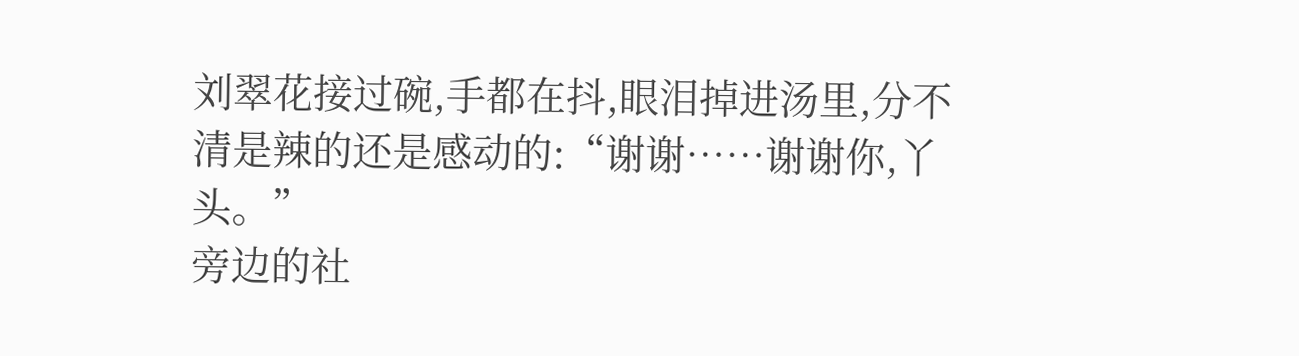刘翠花接过碗,手都在抖,眼泪掉进汤里,分不清是辣的还是感动的:“谢谢……谢谢你,丫头。”
旁边的社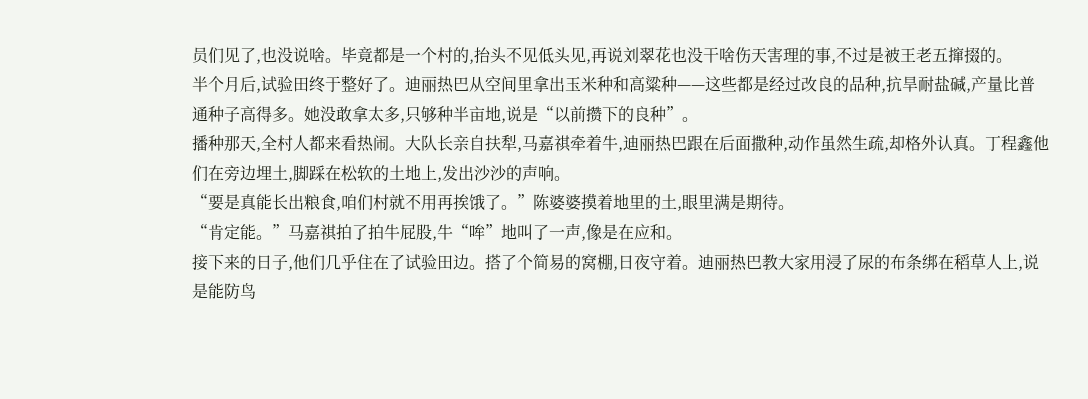员们见了,也没说啥。毕竟都是一个村的,抬头不见低头见,再说刘翠花也没干啥伤天害理的事,不过是被王老五撺掇的。
半个月后,试验田终于整好了。迪丽热巴从空间里拿出玉米种和高粱种——这些都是经过改良的品种,抗旱耐盐碱,产量比普通种子高得多。她没敢拿太多,只够种半亩地,说是“以前攒下的良种”。
播种那天,全村人都来看热闹。大队长亲自扶犁,马嘉祺牵着牛,迪丽热巴跟在后面撒种,动作虽然生疏,却格外认真。丁程鑫他们在旁边埋土,脚踩在松软的土地上,发出沙沙的声响。
“要是真能长出粮食,咱们村就不用再挨饿了。”陈婆婆摸着地里的土,眼里满是期待。
“肯定能。”马嘉祺拍了拍牛屁股,牛“哞”地叫了一声,像是在应和。
接下来的日子,他们几乎住在了试验田边。搭了个简易的窝棚,日夜守着。迪丽热巴教大家用浸了尿的布条绑在稻草人上,说是能防鸟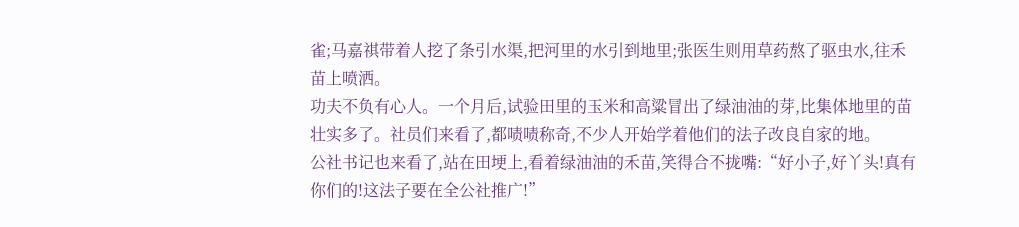雀;马嘉祺带着人挖了条引水渠,把河里的水引到地里;张医生则用草药熬了驱虫水,往禾苗上喷洒。
功夫不负有心人。一个月后,试验田里的玉米和高粱冒出了绿油油的芽,比集体地里的苗壮实多了。社员们来看了,都啧啧称奇,不少人开始学着他们的法子改良自家的地。
公社书记也来看了,站在田埂上,看着绿油油的禾苗,笑得合不拢嘴:“好小子,好丫头!真有你们的!这法子要在全公社推广!”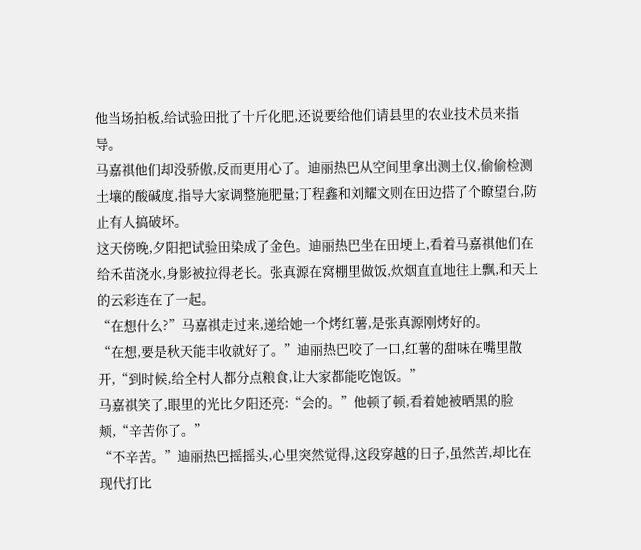他当场拍板,给试验田批了十斤化肥,还说要给他们请县里的农业技术员来指导。
马嘉祺他们却没骄傲,反而更用心了。迪丽热巴从空间里拿出测土仪,偷偷检测土壤的酸碱度,指导大家调整施肥量;丁程鑫和刘耀文则在田边搭了个瞭望台,防止有人搞破坏。
这天傍晚,夕阳把试验田染成了金色。迪丽热巴坐在田埂上,看着马嘉祺他们在给禾苗浇水,身影被拉得老长。张真源在窝棚里做饭,炊烟直直地往上飘,和天上的云彩连在了一起。
“在想什么?”马嘉祺走过来,递给她一个烤红薯,是张真源刚烤好的。
“在想,要是秋天能丰收就好了。”迪丽热巴咬了一口,红薯的甜味在嘴里散开,“到时候,给全村人都分点粮食,让大家都能吃饱饭。”
马嘉祺笑了,眼里的光比夕阳还亮:“会的。”他顿了顿,看着她被晒黑的脸颊,“辛苦你了。”
“不辛苦。”迪丽热巴摇摇头,心里突然觉得,这段穿越的日子,虽然苦,却比在现代打比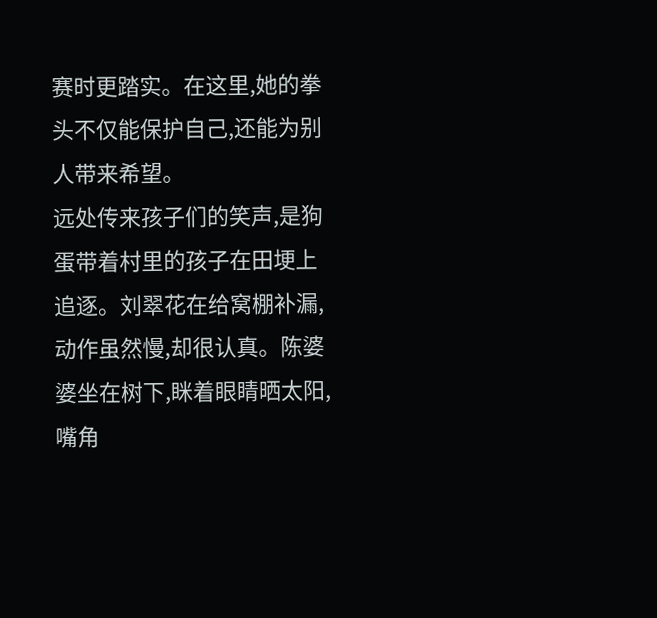赛时更踏实。在这里,她的拳头不仅能保护自己,还能为别人带来希望。
远处传来孩子们的笑声,是狗蛋带着村里的孩子在田埂上追逐。刘翠花在给窝棚补漏,动作虽然慢,却很认真。陈婆婆坐在树下,眯着眼睛晒太阳,嘴角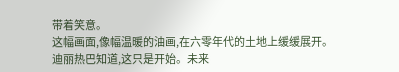带着笑意。
这幅画面,像幅温暖的油画,在六零年代的土地上缓缓展开。迪丽热巴知道,这只是开始。未来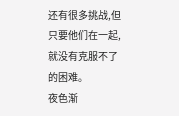还有很多挑战,但只要他们在一起,就没有克服不了的困难。
夜色渐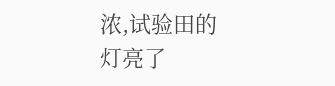浓,试验田的灯亮了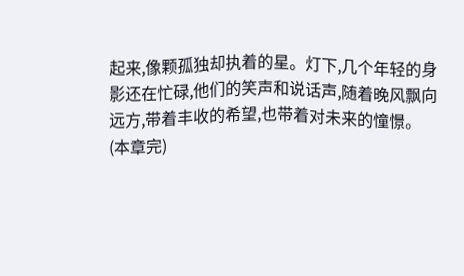起来,像颗孤独却执着的星。灯下,几个年轻的身影还在忙碌,他们的笑声和说话声,随着晚风飘向远方,带着丰收的希望,也带着对未来的憧憬。
(本章完)